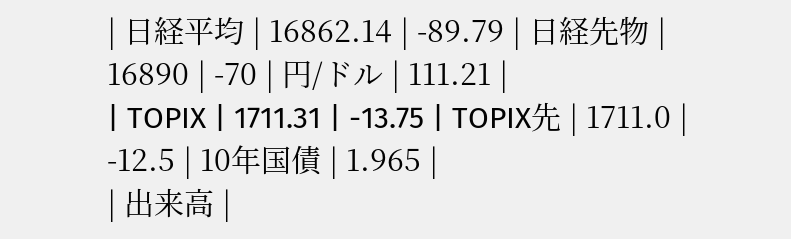| 日経平均 | 16862.14 | -89.79 | 日経先物 | 16890 | -70 | 円/ドル | 111.21 |
| TOPIX | 1711.31 | -13.75 | TOPIX先 | 1711.0 | -12.5 | 10年国債 | 1.965 |
| 出来高 |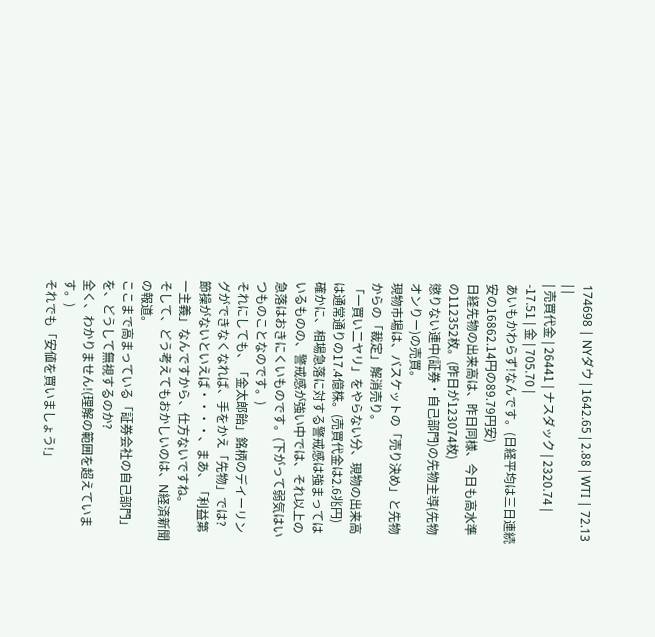174698 | NYダウ | 1642.65 | 2.88 | WTI | 72.13 | |
| 売買代金 | 26441 | ナスダック | 2320.74 | -17.51 | 金 | 705.70 |
あいもかわらず!なんです。(日経平均は三日連続安の16862.14円の89.79円安)
日経先物の出来高は、昨日同様、今日も高水準の112352枚。(昨日が123074枚)
懲りない連中(証券・自己部門)の先物主導(先物オンりー)の売買。
現物市場は、バスケットの「売り決め」と先物からの「裁定」解消売り。
「一買い二ヤリ」をやらない分、現物の出来高は通常通りの17.4億株。(売買代金は2.6兆円)
確かに、相場急落に対する警戒感は強まってはいるものの、警戒感が強い中では、それ以上の
急落はおきにくいものです。(下がって弱気はいつものことなのです。)
それにしても、「金太郎飴」銘柄のデイーリングができなくなれば、手をかえ「先物」では?
節操がないといえば・・・・、まあ、「利益第一主義」なんですから、仕方ないですね。
そして、どう考えてもおかしいのは、N経済新聞の報道。
ここまで高まっている「証券会社の自己部門」を、どうして無視するのか?
全く、わかりません!(理解の範囲を超えています。)
それでも「安値を買いましょう!」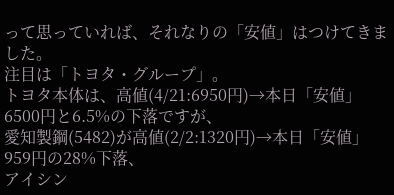って思っていれば、それなりの「安値」はつけてきました。
注目は「トヨタ・グループ」。
トヨタ本体は、高値(4/21:6950円)→本日「安値」6500円と6.5%の下落ですが、
愛知製鋼(5482)が高値(2/2:1320円)→本日「安値」959円の28%下落、
アイシン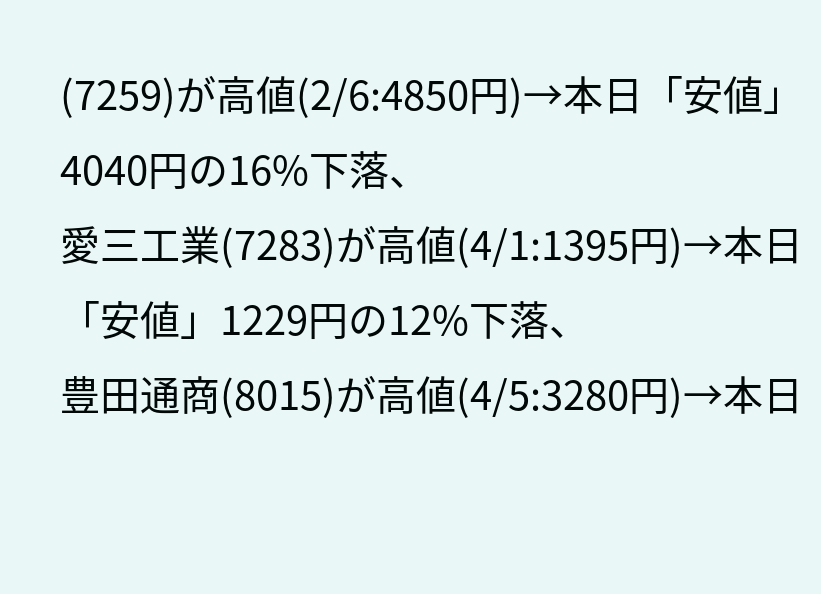(7259)が高値(2/6:4850円)→本日「安値」4040円の16%下落、
愛三工業(7283)が高値(4/1:1395円)→本日「安値」1229円の12%下落、
豊田通商(8015)が高値(4/5:3280円)→本日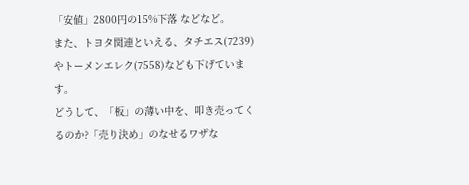「安値」2800円の15%下落 などなど。
また、トヨタ関連といえる、タチエス(7239)やトーメンエレク(7558)なども下げています。
どうして、「板」の薄い中を、叩き売ってくるのか?「売り決め」のなせるワザな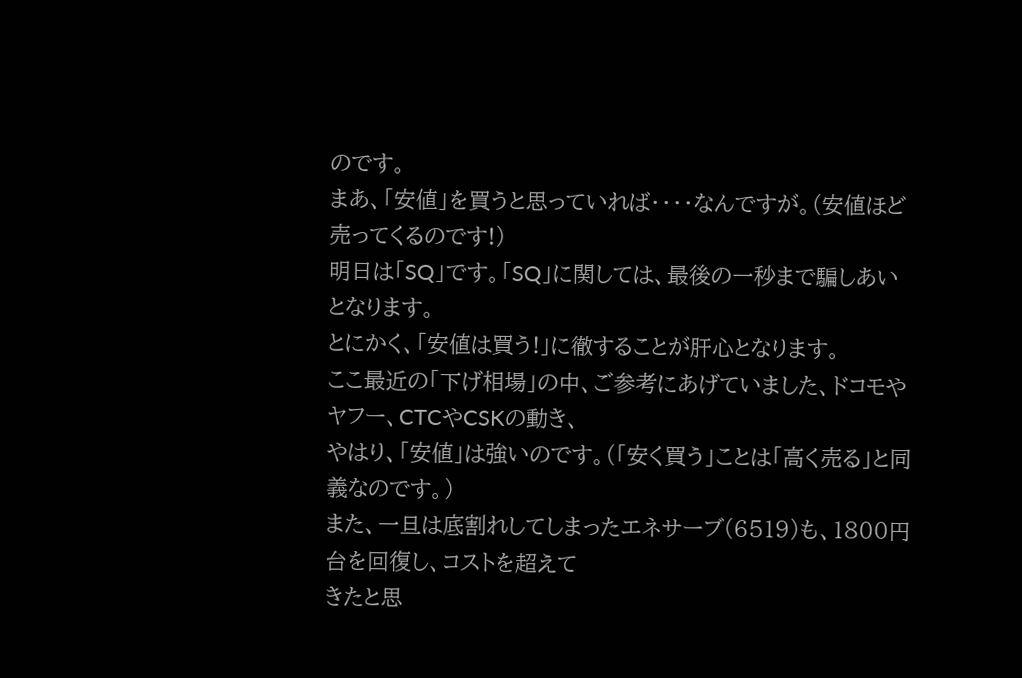のです。
まあ、「安値」を買うと思っていれば・・・・なんですが。(安値ほど売ってくるのです!)
明日は「SQ」です。「SQ」に関しては、最後の一秒まで騙しあいとなります。
とにかく、「安値は買う!」に徹することが肝心となります。
ここ最近の「下げ相場」の中、ご参考にあげていました、ドコモやヤフー、CTCやCSKの動き、
やはり、「安値」は強いのです。(「安く買う」ことは「高く売る」と同義なのです。)
また、一旦は底割れしてしまったエネサーブ(6519)も、1800円台を回復し、コストを超えて
きたと思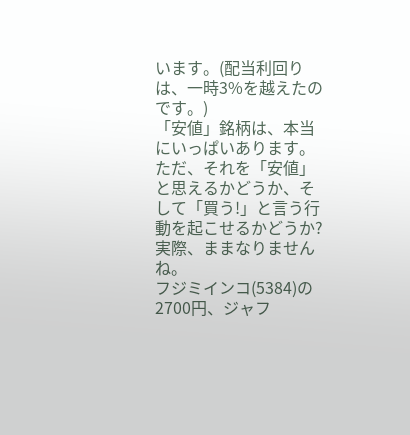います。(配当利回りは、一時3%を越えたのです。)
「安値」銘柄は、本当にいっぱいあります。
ただ、それを「安値」と思えるかどうか、そして「買う!」と言う行動を起こせるかどうか?
実際、ままなりませんね。
フジミインコ(5384)の2700円、ジャフ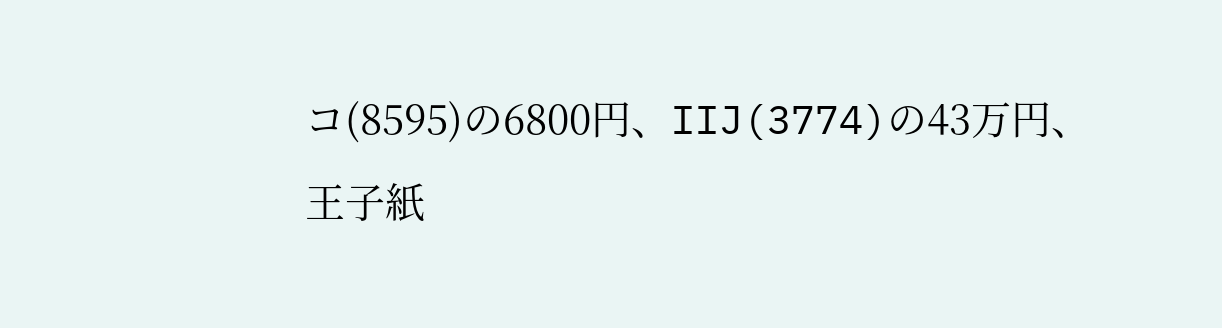コ(8595)の6800円、IIJ(3774)の43万円、
王子紙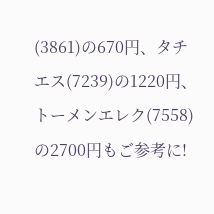(3861)の670円、タチエス(7239)の1220円、トーメンエレク(7558)の2700円もご参考に!